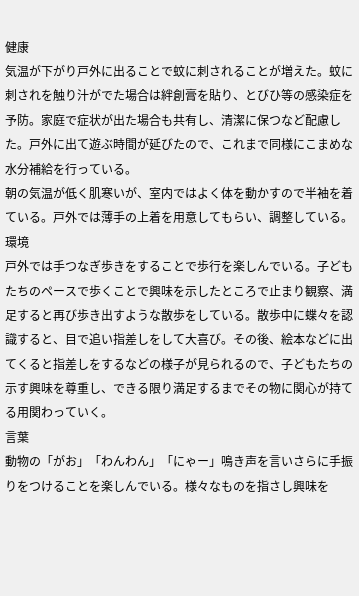健康
気温が下がり戸外に出ることで蚊に刺されることが増えた。蚊に刺されを触り汁がでた場合は絆創膏を貼り、とびひ等の感染症を予防。家庭で症状が出た場合も共有し、清潔に保つなど配慮した。戸外に出て遊ぶ時間が延びたので、これまで同様にこまめな水分補給を行っている。
朝の気温が低く肌寒いが、室内ではよく体を動かすので半袖を着ている。戸外では薄手の上着を用意してもらい、調整している。
環境
戸外では手つなぎ歩きをすることで歩行を楽しんでいる。子どもたちのペースで歩くことで興味を示したところで止まり観察、満足すると再び歩き出すような散歩をしている。散歩中に蝶々を認識すると、目で追い指差しをして大喜び。その後、絵本などに出てくると指差しをするなどの様子が見られるので、子どもたちの示す興味を尊重し、できる限り満足するまでその物に関心が持てる用関わっていく。
言葉
動物の「がお」「わんわん」「にゃー」鳴き声を言いさらに手振りをつけることを楽しんでいる。様々なものを指さし興味を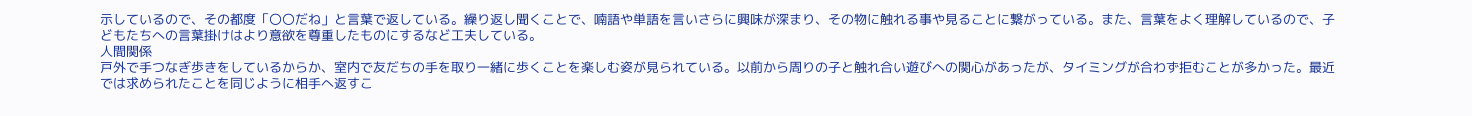示しているので、その都度「〇〇だね」と言葉で返している。繰り返し聞くことで、喃語や単語を言いさらに興味が深まり、その物に触れる事や見ることに繋がっている。また、言葉をよく理解しているので、子どもたちへの言葉掛けはより意欲を尊重したものにするなど工夫している。
人間関係
戸外で手つなぎ歩きをしているからか、室内で友だちの手を取り一緒に歩くことを楽しむ姿が見られている。以前から周りの子と触れ合い遊びへの関心があったが、タイミングが合わず拒むことが多かった。最近では求められたことを同じように相手へ返すこ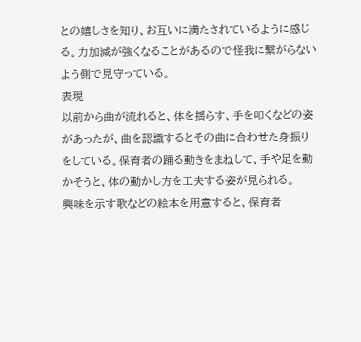との嬉しさを知り、お互いに満たされているように感じる。力加減が強くなることがあるので怪我に繋がらないよう側で見守っている。
表現
以前から曲が流れると、体を揺らす、手を叩くなどの姿があったが、曲を認識するとその曲に合わせた身振りをしている。保育者の踊る動きをまねして、手や足を動かそうと、体の動かし方を工夫する姿が見られる。
興味を示す歌などの絵本を用意すると、保育者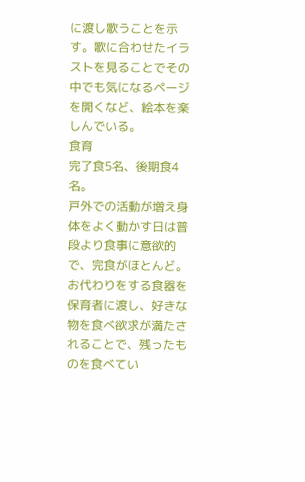に渡し歌うことを示す。歌に合わせたイラストを見ることでその中でも気になるページを開くなど、絵本を楽しんでいる。
食育
完了食5名、後期食4名。
戸外での活動が増え身体をよく動かす日は普段より食事に意欲的で、完食がほとんど。お代わりをする食器を保育者に渡し、好きな物を食べ欲求が満たされることで、残ったものを食べてい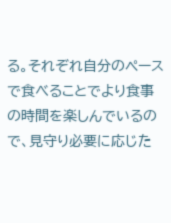る。それぞれ自分のペースで食べることでより食事の時間を楽しんでいるので、見守り必要に応じた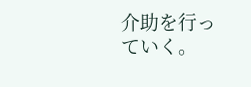介助を行っていく。